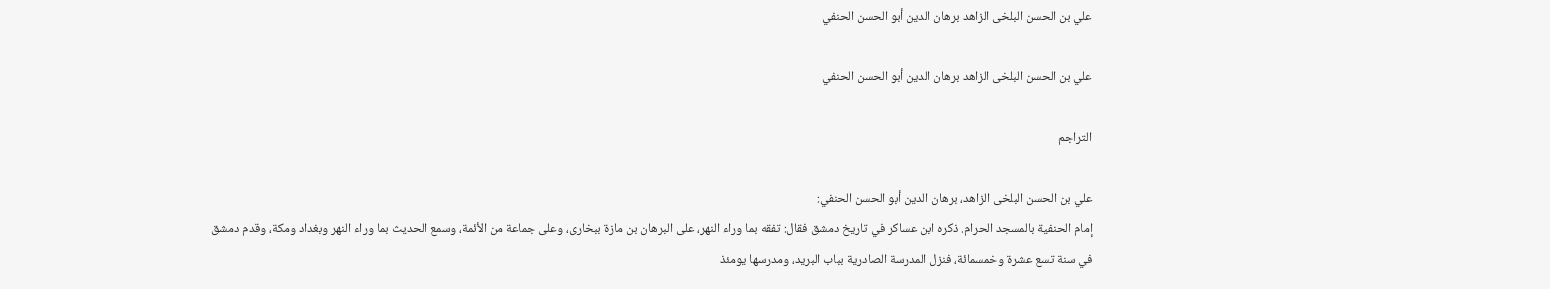علي بن الحسن البلخى الزاهد برهان الدين أبو الحسن الحنفي

علي بن الحسن البلخى الزاهد برهان الدين أبو الحسن الحنفي

التراجم

علي بن الحسن البلخى الزاهد، برهان الدين أبو الحسن الحنفي:
إمام الحنفية بالمسجد الحرام. ذكره ابن عساكر في تاريخ دمشق فقال: تفقه بما وراء النهر، على البرهان بن مازة ببخارى، وعلى جماعة من الأئمة، وسمع الحديث بما وراء النهر وبغداد ومكة، وقدم دمشق في سنة تسع عشرة وخمسمائة، فنزل المدرسة الصادرية بباب البريد، ومدرسها يومئذ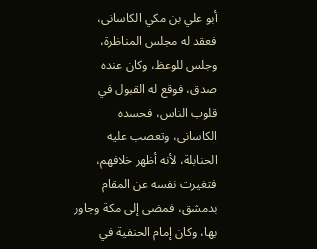أبو علي بن مكي الكاسانى، فعقد له مجلس المناظرة، وجلس للوعظ، وكان عنده صدق، فوقع له القبول في قلوب الناس، فحسده الكاسانى، وتعصب عليه الحنابلة، لأنه أظهر خلافهم، فتغيرت نفسه عن المقام بدمشق، فمضى إلى مكة وجاور بها، وكان إمام الحنفية في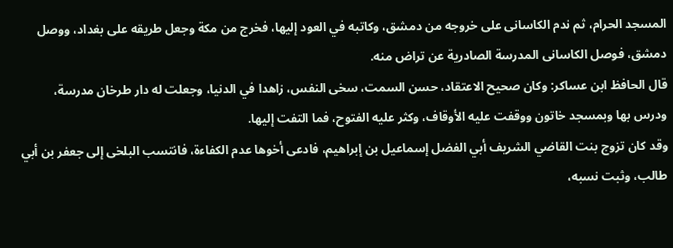المسجد الحرام، ثم ندم الكاسانى على خروجه من دمشق، وكاتبه في العود إليها، فخرج من مكة وجعل طريقه على بغداد، ووصل دمشق، فوصل الكاسانى المدرسة الصادرية عن تراض منه.
قال الحافظ ابن عساكر: وكان صحيح الاعتقاد، حسن السمت، سخى النفس، زاهدا في الدنيا، وجعلت له دار طرخان مدرسة، ودرس بها وبمسجد خاتون ووقفت عليه الأوقاف، وكثر عليه الفتوح، فما التفت إليها.
وقد كان تزوج بنت القاضي الشريف أبي الفضل إسماعيل بن إبراهيم، فادعى أخوها عدم الكفاءة، فانتسب البلخى إلى جعفر بن أبي طالب، وثبت نسبه،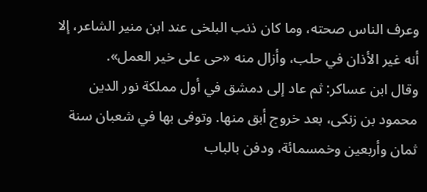وعرف الناس صحته، وما كان ذنب البلخى عند ابن منير الشاعر، إلا أنه غير الأذان في حلب، وأزال منه «حى على خير العمل».
وقال ابن عساكر: ثم عاد إلى دمشق في أول مملكة نور الدين محمود بن زنكى، بعد خروج أبق منها. وتوفى بها في شعبان سنة ثمان وأربعين وخمسمائة، ودفن بالباب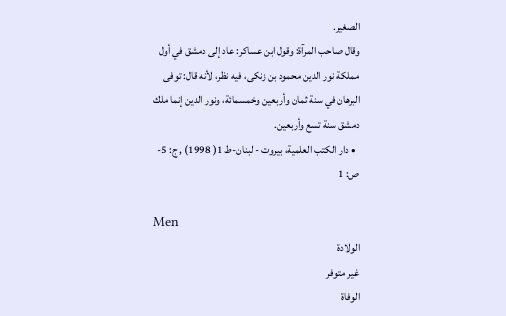الصغير.
وقال صاحب المرآة: وقول ابن عساكر: عاد إلى دمشق في أول مملكة نور الدين محمود بن زنكى، فيه نظر، لأنه قال: توفى البرهان في سنة ثمان وأربعين وخمسمائة، ونور الدين إنما ملك دمشق سنة تسع وأربعين.
  • دار الكتب العلمية، بيروت - لبنان-ط 1( 1998) , ج: 5- ص: 1

Men
الولادة
غير متوفر
الوفاة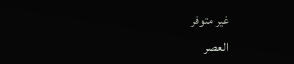غير متوفر
العصر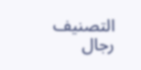التصنيف
رجال